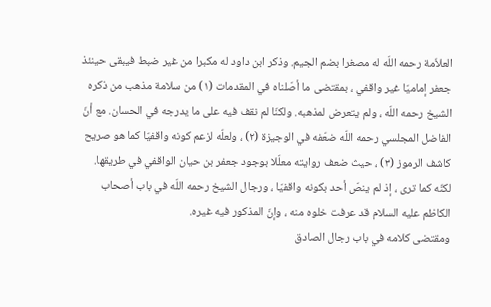العلاّمة رحمه اللّه له مصغرا بضم الجيم. وذكر ابن داود له مكبرا من غير ضبط فيبقى حينئذ جعفر إماميّا غير واقفي ، بمقتضى ما أصّلناه في المقدمات (١) من سلامة مذهب من ذكره الشيخ رحمه اللّه ، ولم يتعرض لمذهبه. ولكنّا لم نقف فيه على ما يدرجه في الحسان. مع أنّ الفاضل المجلسي رحمه اللّه ضعّفه في الوجيزة (٢) ، ولعلّه لزعم كونه واقفيّا كما هو صريح كاشف الرموز (٣) ، حيث ضعف روايته معلّلا بوجود جعفر بن حيان الواقفي في طريقها.
لكنّه كما ترى ، إذ لم ينصّ أحد بكونه واقفيّا ، ورجال الشيخ رحمه اللّه في باب أصحاب الكاظم عليه السلام قد عرفت خلوه منه ، وإنّ المذكور فيه غيره.
ومقتضى كلامه في باب رجال الصادق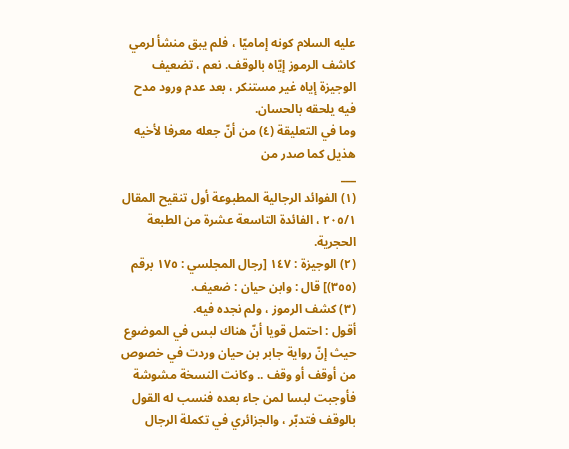عليه السلام كونه إماميّا ، فلم يبق منشأ لرمي كاشف الرموز إيّاه بالوقف. نعم ، تضعيف الوجيزة إياه غير مستنكر ، بعد عدم ورود مدح فيه يلحقه بالحسان.
وما في التعليقة (٤) من أنّ جعله معرفا لأخيه هذيل كما صدر من
___
(١) الفوائد الرجالية المطبوعة أول تنقيح المقال ٢٠٥/١ ، الفائدة التاسعة عشرة من الطبعة الحجرية.
(٢) الوجيزة : ١٤٧ [رجال المجلسي : ١٧٥ برقم (٣٥٥)] قال : وابن حيان : ضعيف.
(٣) كشف الرموز ، ولم نجده فيه.
أقول : احتمل قويا أنّ هناك لبس في الموضوع حيث إنّ رواية جابر بن حيان وردت في خصوص من أوقف أو وقف .. وكانت النسخة مشوشة فأوجبت لبسا لمن جاء بعده فنسب له القول بالوقف فتدبّر ، والجزائري في تكملة الرجال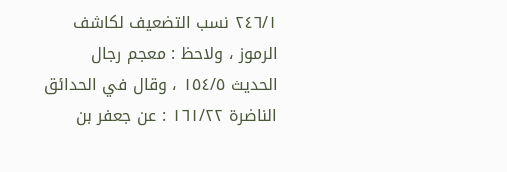٢٤٦/١ نسب التضعيف لكاشف الرموز ، ولاحظ : معجم رجال الحديث ١٥٤/٥ ، وقال في الحدائق الناضرة ١٦١/٢٢ : عن جعفر بن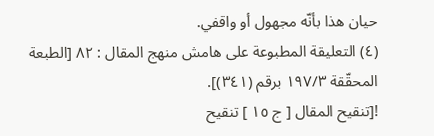حيان هذا بأنّه مجهول أو واقفي.
(٤) التعليقة المطبوعة على هامش منهج المقال : ٨٢ [الطبعة المحقّقة ١٩٧/٣ برقم (٣٤١)].
![تنقيح المقال [ ج ١٥ ] تنقيح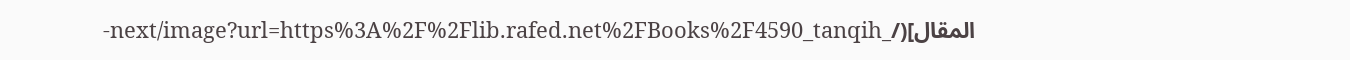المقال](/_next/image?url=https%3A%2F%2Flib.rafed.net%2FBooks%2F4590_tanqih-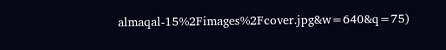almaqal-15%2Fimages%2Fcover.jpg&w=640&q=75)